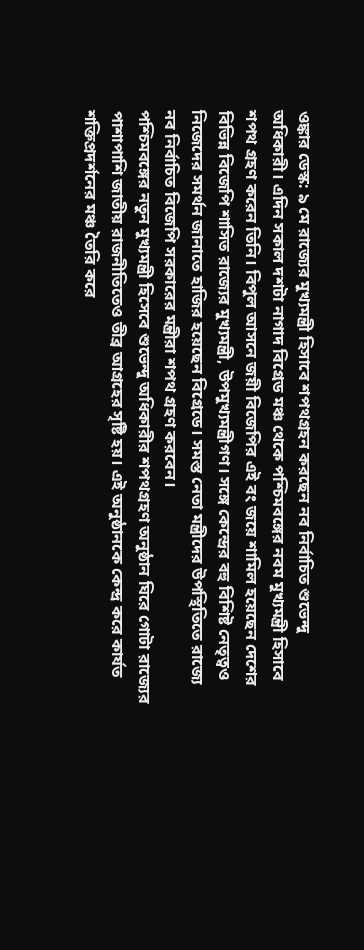ওঙ্কার ডেস্ক: ৯ মে রাজ্যের মুখ্যমন্ত্রী হিসাবে শপথগ্রহন করছেন নব নির্বাচিত শুভেন্দু অধিকারী। এদিন সকাল দশটা নাগাদ বিগ্রেড মঞ্চ থেকে পশ্চিমবঙ্গের নবম মুখ্যমন্ত্রী হিসাবে শপথ গ্রহণ করেন তিনি। বিপুল আসনে জয়ী বিজেপির এই বং জয়ে শামিল হয়েছেন দেশের বিভিন্ন বিজেপি শাসিত রাজ্যের মুখ্যমন্ত্রী, উপমুখ্যমন্ত্রীগণ। সঙ্গে কেন্দ্রের বহু বিশিষ্ট নেতৃত্বও নিজেদের সমর্থন জানাতে হাজির হয়েছেন বিগ্রেডে। সমস্ত নেতা মন্ত্রীদের উপস্থিতিতে রাজ্যে নব নির্বাচিত বিজেপি সরকারের মন্ত্রীরা শপথ গ্রহণ করবেন।
পশ্চিমবঙ্গের নতুন মুখ্যমন্ত্রী হিসেবে শুভেন্দু অধিকারীর শপথগ্রহণ অনুষ্ঠান ঘিরে গোটা রাজ্যের পাশাপাশি জাতীয় রাজনীতিতেও তীব্র আগ্রহের সৃষ্টি হয়। এই অনুষ্ঠানকে কেন্দ্র করে কার্যত শক্তিপ্রদর্শনের মঞ্চ তৈরি করে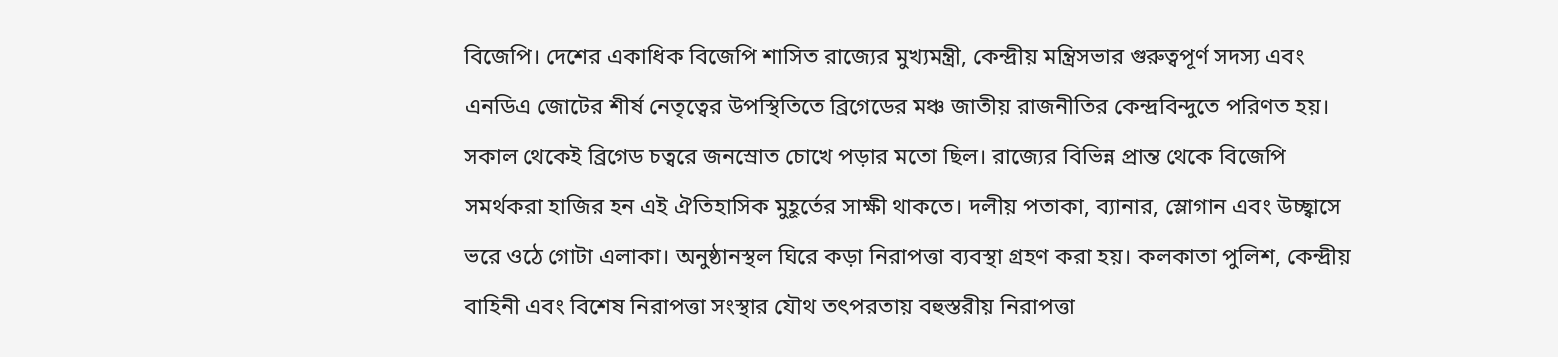বিজেপি। দেশের একাধিক বিজেপি শাসিত রাজ্যের মুখ্যমন্ত্রী, কেন্দ্রীয় মন্ত্রিসভার গুরুত্বপূর্ণ সদস্য এবং এনডিএ জোটের শীর্ষ নেতৃত্বের উপস্থিতিতে ব্রিগেডের মঞ্চ জাতীয় রাজনীতির কেন্দ্রবিন্দুতে পরিণত হয়।
সকাল থেকেই ব্রিগেড চত্বরে জনস্রোত চোখে পড়ার মতো ছিল। রাজ্যের বিভিন্ন প্রান্ত থেকে বিজেপি সমর্থকরা হাজির হন এই ঐতিহাসিক মুহূর্তের সাক্ষী থাকতে। দলীয় পতাকা, ব্যানার, স্লোগান এবং উচ্ছ্বাসে ভরে ওঠে গোটা এলাকা। অনুষ্ঠানস্থল ঘিরে কড়া নিরাপত্তা ব্যবস্থা গ্রহণ করা হয়। কলকাতা পুলিশ, কেন্দ্রীয় বাহিনী এবং বিশেষ নিরাপত্তা সংস্থার যৌথ তৎপরতায় বহুস্তরীয় নিরাপত্তা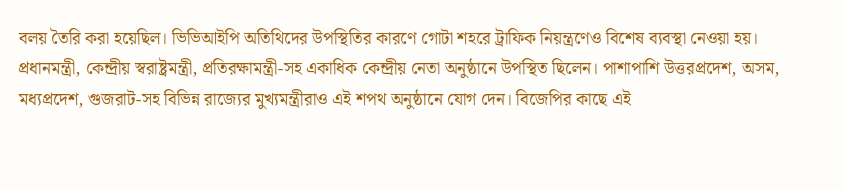বলয় তৈরি করা হয়েছিল। ভিভিআইপি অতিথিদের উপস্থিতির কারণে গোটা শহরে ট্রাফিক নিয়ন্ত্রণেও বিশেষ ব্যবস্থা নেওয়া হয়।
প্রধানমন্ত্রী, কেন্দ্রীয় স্বরাষ্ট্রমন্ত্রী, প্রতিরক্ষামন্ত্রী-সহ একাধিক কেন্দ্রীয় নেতা অনুষ্ঠানে উপস্থিত ছিলেন। পাশাপাশি উত্তরপ্রদেশ, অসম, মধ্যপ্রদেশ, গুজরাট-সহ বিভিন্ন রাজ্যের মুখ্যমন্ত্রীরাও এই শপথ অনুষ্ঠানে যোগ দেন। বিজেপির কাছে এই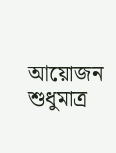আয়োজন শুধুমাত্র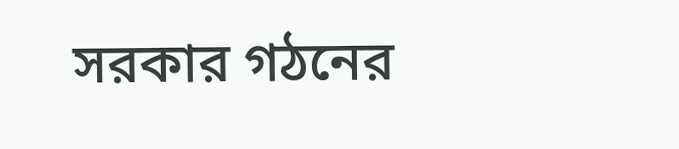সরকার গঠনের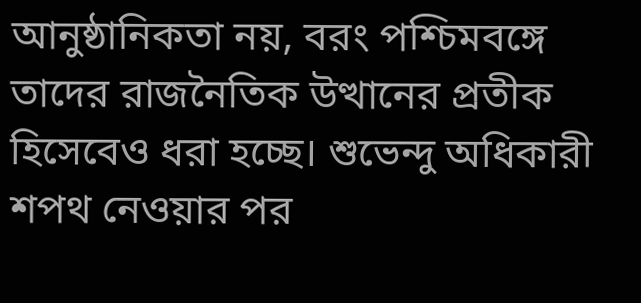আনুষ্ঠানিকতা নয়, বরং পশ্চিমবঙ্গে তাদের রাজনৈতিক উত্থানের প্রতীক হিসেবেও ধরা হচ্ছে। শুভেন্দু অধিকারী শপথ নেওয়ার পর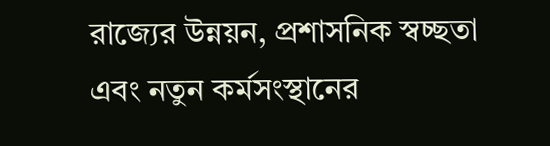রাজ্যের উন্নয়ন, প্রশাসনিক স্বচ্ছতা এবং নতুন কর্মসংস্থানের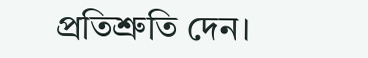প্রতিশ্রুতি দেন।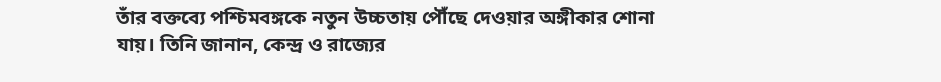তাঁর বক্তব্যে পশ্চিমবঙ্গকে নতুন উচ্চতায় পৌঁছে দেওয়ার অঙ্গীকার শোনা যায়। তিনি জানান, কেন্দ্র ও রাজ্যের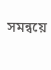সমন্বয়ে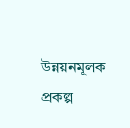উন্নয়নমূলক প্রকল্প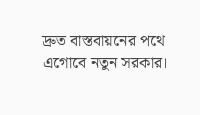দ্রুত বাস্তবায়নের পথে এগোবে নতুন সরকার।